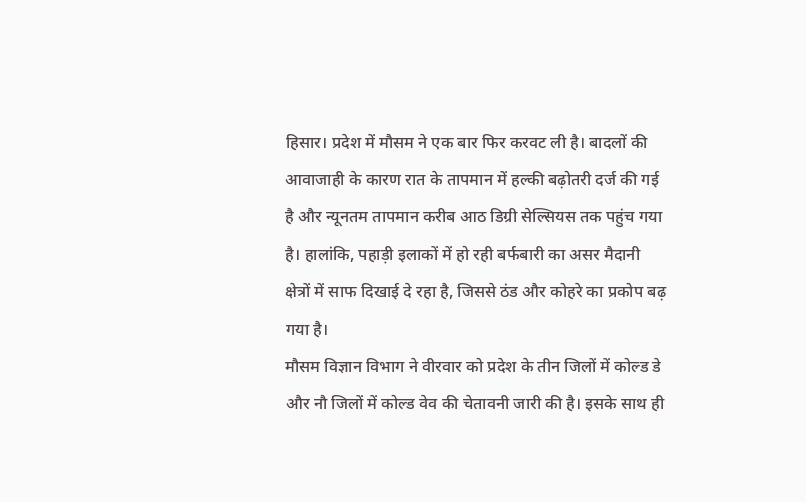हिसार। प्रदेश में मौसम ने एक बार फिर करवट ली है। बादलों की आवाजाही के कारण रात के तापमान में हल्की बढ़ोतरी दर्ज की गई है और न्यूनतम तापमान करीब आठ डिग्री सेल्सियस तक पहुंच गया है। हालांकि, पहाड़ी इलाकों में हो रही बर्फबारी का असर मैदानी क्षेत्रों में साफ दिखाई दे रहा है, जिससे ठंड और कोहरे का प्रकोप बढ़ गया है।
मौसम विज्ञान विभाग ने वीरवार को प्रदेश के तीन जिलों में कोल्ड डे और नौ जिलों में कोल्ड वेव की चेतावनी जारी की है। इसके साथ ही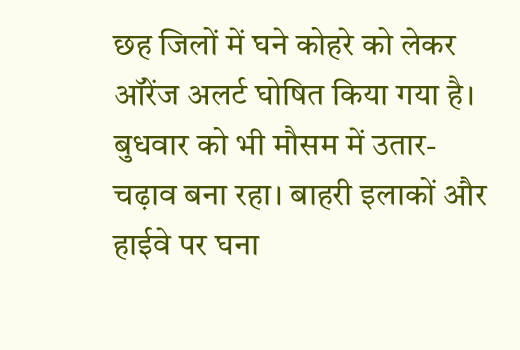छह जिलों में घने कोहरे को लेकर ऑरेंज अलर्ट घोषित किया गया है। बुधवार को भी मौसम में उतार-चढ़ाव बना रहा। बाहरी इलाकों और हाईवे पर घना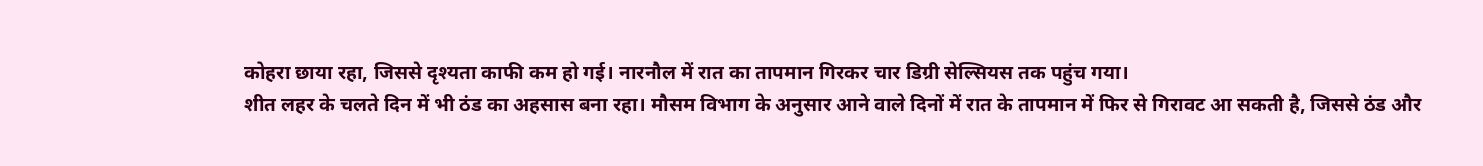कोहरा छाया रहा, जिससे दृश्यता काफी कम हो गई। नारनौल में रात का तापमान गिरकर चार डिग्री सेल्सियस तक पहुंच गया।
शीत लहर के चलते दिन में भी ठंड का अहसास बना रहा। मौसम विभाग के अनुसार आने वाले दिनों में रात के तापमान में फिर से गिरावट आ सकती है, जिससे ठंड और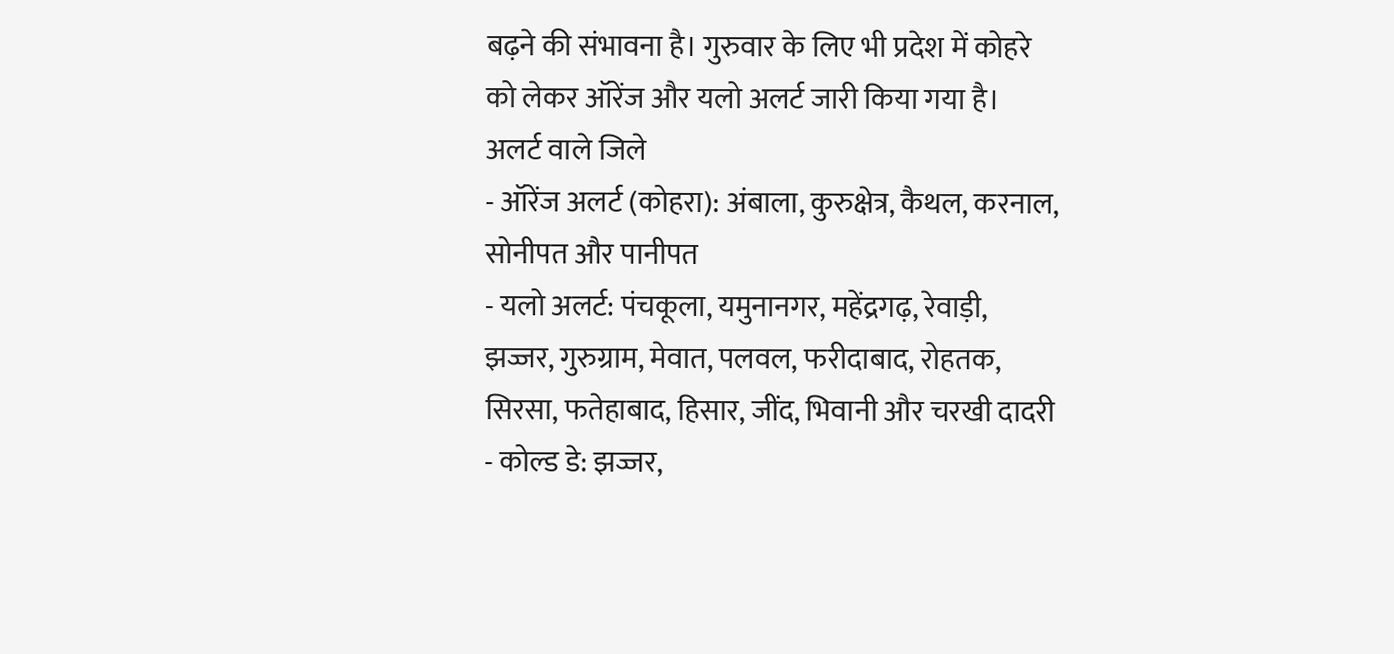बढ़ने की संभावना है। गुरुवार के लिए भी प्रदेश में कोहरे को लेकर ऑरेंज और यलो अलर्ट जारी किया गया है।
अलर्ट वाले जिले
- ऑरेंज अलर्ट (कोहरा): अंबाला, कुरुक्षेत्र, कैथल, करनाल, सोनीपत और पानीपत
- यलो अलर्ट: पंचकूला, यमुनानगर, महेंद्रगढ़, रेवाड़ी, झज्जर, गुरुग्राम, मेवात, पलवल, फरीदाबाद, रोहतक, सिरसा, फतेहाबाद, हिसार, जींद, भिवानी और चरखी दादरी
- कोल्ड डे: झज्जर,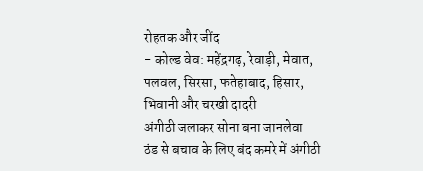रोहतक और जींद
- कोल्ड वेव: महेंद्रगढ़, रेवाड़ी, मेवात, पलवल, सिरसा, फतेहाबाद, हिसार, भिवानी और चरखी दादरी
अंगीठी जलाकर सोना बना जानलेवा
ठंड से बचाव के लिए बंद कमरे में अंगीठी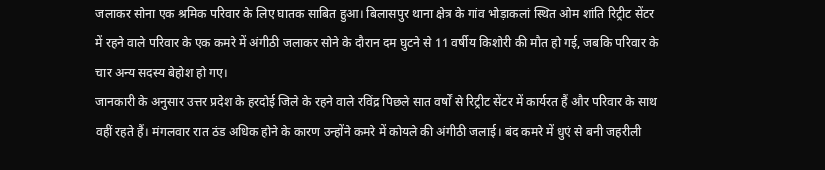जलाकर सोना एक श्रमिक परिवार के लिए घातक साबित हुआ। बिलासपुर थाना क्षेत्र के गांव भोड़ाकलां स्थित ओम शांति रिट्रीट सेंटर में रहने वाले परिवार के एक कमरे में अंगीठी जलाकर सोने के दौरान दम घुटने से 11 वर्षीय किशोरी की मौत हो गई, जबकि परिवार के चार अन्य सदस्य बेहोश हो गए।
जानकारी के अनुसार उत्तर प्रदेश के हरदोई जिले के रहने वाले रविंद्र पिछले सात वर्षों से रिट्रीट सेंटर में कार्यरत हैं और परिवार के साथ वहीं रहते हैं। मंगलवार रात ठंड अधिक होने के कारण उन्होंने कमरे में कोयले की अंगीठी जलाई। बंद कमरे में धुएं से बनी जहरीली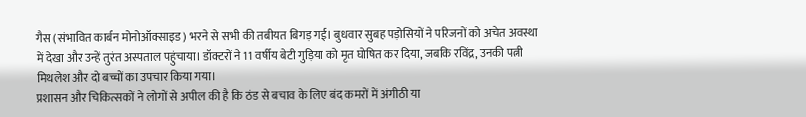गैस (संभावित कार्बन मोनोऑक्साइड) भरने से सभी की तबीयत बिगड़ गई। बुधवार सुबह पड़ोसियों ने परिजनों को अचेत अवस्था में देखा और उन्हें तुरंत अस्पताल पहुंचाया। डॉक्टरों ने 11 वर्षीय बेटी गुड़िया को मृत घोषित कर दिया, जबकि रविंद्र, उनकी पत्नी मिथलेश और दो बच्चों का उपचार किया गया।
प्रशासन और चिकित्सकों ने लोगों से अपील की है कि ठंड से बचाव के लिए बंद कमरों में अंगीठी या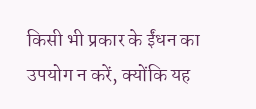किसी भी प्रकार के ईंधन का उपयोग न करें, क्योंकि यह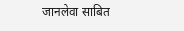जानलेवा साबित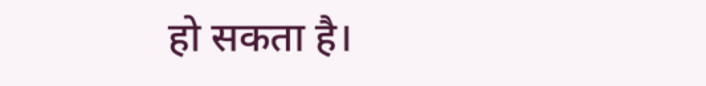हो सकता है।